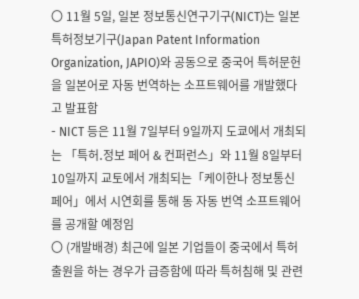〇 11월 5일, 일본 정보통신연구기구(NICT)는 일본 특허정보기구(Japan Patent Information Organization, JAPIO)와 공동으로 중국어 특허문헌을 일본어로 자동 번역하는 소프트웨어를 개발했다고 발표함
- NICT 등은 11월 7일부터 9일까지 도쿄에서 개최되는 「특허․정보 페어 & 컨퍼런스」와 11월 8일부터 10일까지 교토에서 개최되는「케이한나 정보통신 페어」에서 시연회를 통해 동 자동 번역 소프트웨어를 공개할 예정임
〇 (개발배경) 최근에 일본 기업들이 중국에서 특허출원을 하는 경우가 급증함에 따라 특허침해 및 관련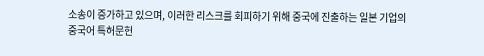소송이 증가하고 있으며, 이러한 리스크를 회피하기 위해 중국에 진출하는 일본 기업의 중국어 특허문헌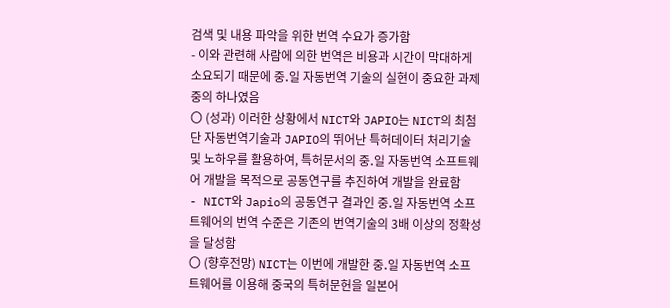검색 및 내용 파악을 위한 번역 수요가 증가함
- 이와 관련해 사람에 의한 번역은 비용과 시간이 막대하게 소요되기 때문에 중․일 자동번역 기술의 실현이 중요한 과제 중의 하나였음
〇 (성과) 이러한 상황에서 NICT와 JAPIO는 NICT의 최첨단 자동번역기술과 JAPIO의 뛰어난 특허데이터 처리기술 및 노하우를 활용하여, 특허문서의 중․일 자동번역 소프트웨어 개발을 목적으로 공동연구를 추진하여 개발을 완료함
- NICT와 Japio의 공동연구 결과인 중․일 자동번역 소프트웨어의 번역 수준은 기존의 번역기술의 3배 이상의 정확성을 달성함
〇 (향후전망) NICT는 이번에 개발한 중․일 자동번역 소프트웨어를 이용해 중국의 특허문헌을 일본어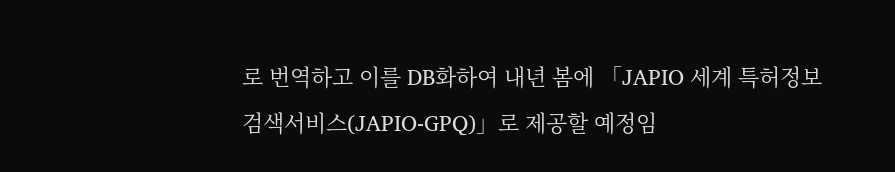로 번역하고 이를 DB화하여 내년 봄에 「JAPIO 세계 특허정보 검색서비스(JAPIO-GPQ)」로 제공할 예정임